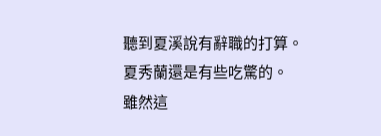聽到夏溪說有辭職的打算。
夏秀蘭還是有些吃驚的。
雖然這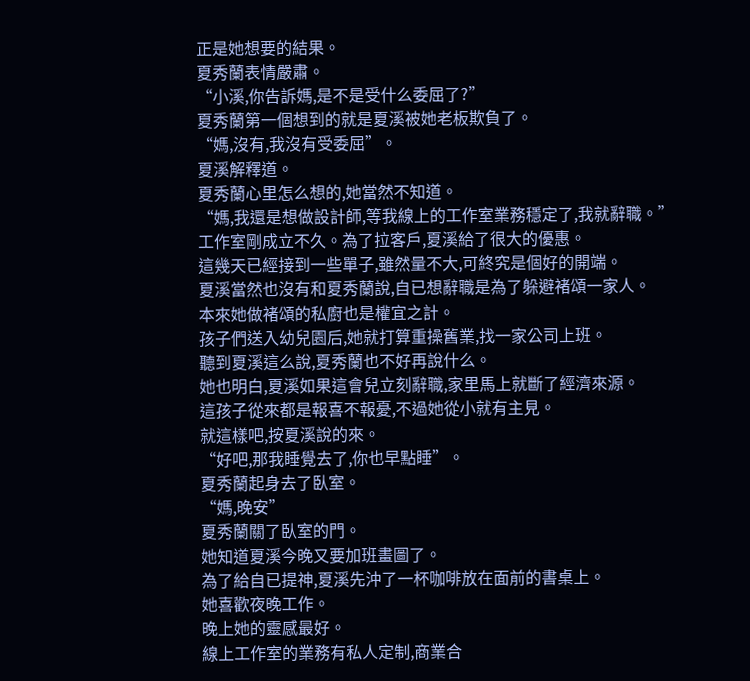正是她想要的結果。
夏秀蘭表情嚴肅。
“小溪,你告訴媽,是不是受什么委屈了?”
夏秀蘭第一個想到的就是夏溪被她老板欺負了。
“媽,沒有,我沒有受委屈”。
夏溪解釋道。
夏秀蘭心里怎么想的,她當然不知道。
“媽,我還是想做設計師,等我線上的工作室業務穩定了,我就辭職。”
工作室剛成立不久。為了拉客戶,夏溪給了很大的優惠。
這幾天已經接到一些單子,雖然量不大,可終究是個好的開端。
夏溪當然也沒有和夏秀蘭說,自已想辭職是為了躲避褚頌一家人。
本來她做褚頌的私廚也是權宜之計。
孩子們送入幼兒園后,她就打算重操舊業,找一家公司上班。
聽到夏溪這么說,夏秀蘭也不好再說什么。
她也明白,夏溪如果這會兒立刻辭職,家里馬上就斷了經濟來源。
這孩子從來都是報喜不報憂,不過她從小就有主見。
就這樣吧,按夏溪說的來。
“好吧,那我睡覺去了,你也早點睡”。
夏秀蘭起身去了臥室。
“媽,晚安”
夏秀蘭關了臥室的門。
她知道夏溪今晚又要加班畫圖了。
為了給自已提神,夏溪先沖了一杯咖啡放在面前的書桌上。
她喜歡夜晚工作。
晚上她的靈感最好。
線上工作室的業務有私人定制,商業合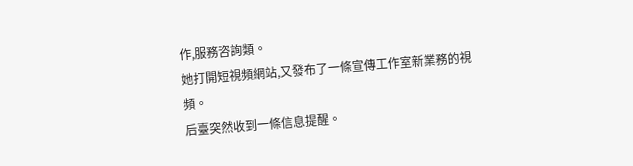作,服務咨詢類。
她打開短視頻網站,又發布了一條宣傳工作室新業務的視頻。
后臺突然收到一條信息提醒。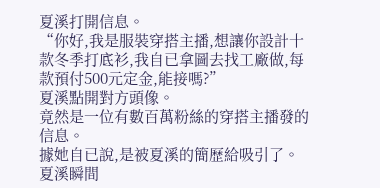夏溪打開信息。
“你好,我是服裝穿搭主播,想讓你設計十款冬季打底衫,我自已拿圖去找工廠做,每款預付500元定金,能接嗎?”
夏溪點開對方頭像。
竟然是一位有數百萬粉絲的穿搭主播發的信息。
據她自已說,是被夏溪的簡歷給吸引了。
夏溪瞬間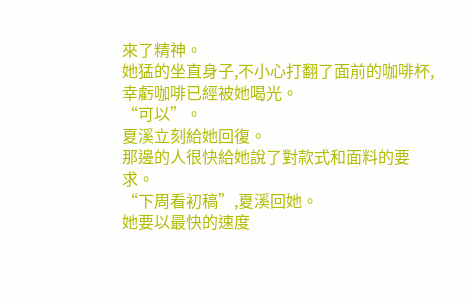來了精神。
她猛的坐直身子,不小心打翻了面前的咖啡杯,幸虧咖啡已經被她喝光。
“可以”。
夏溪立刻給她回復。
那邊的人很快給她說了對款式和面料的要求。
“下周看初稿”,夏溪回她。
她要以最快的速度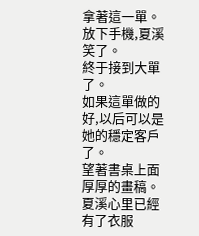拿著這一單。
放下手機,夏溪笑了。
終于接到大單了。
如果這單做的好,以后可以是她的穩定客戶了。
望著書桌上面厚厚的畫稿。
夏溪心里已經有了衣服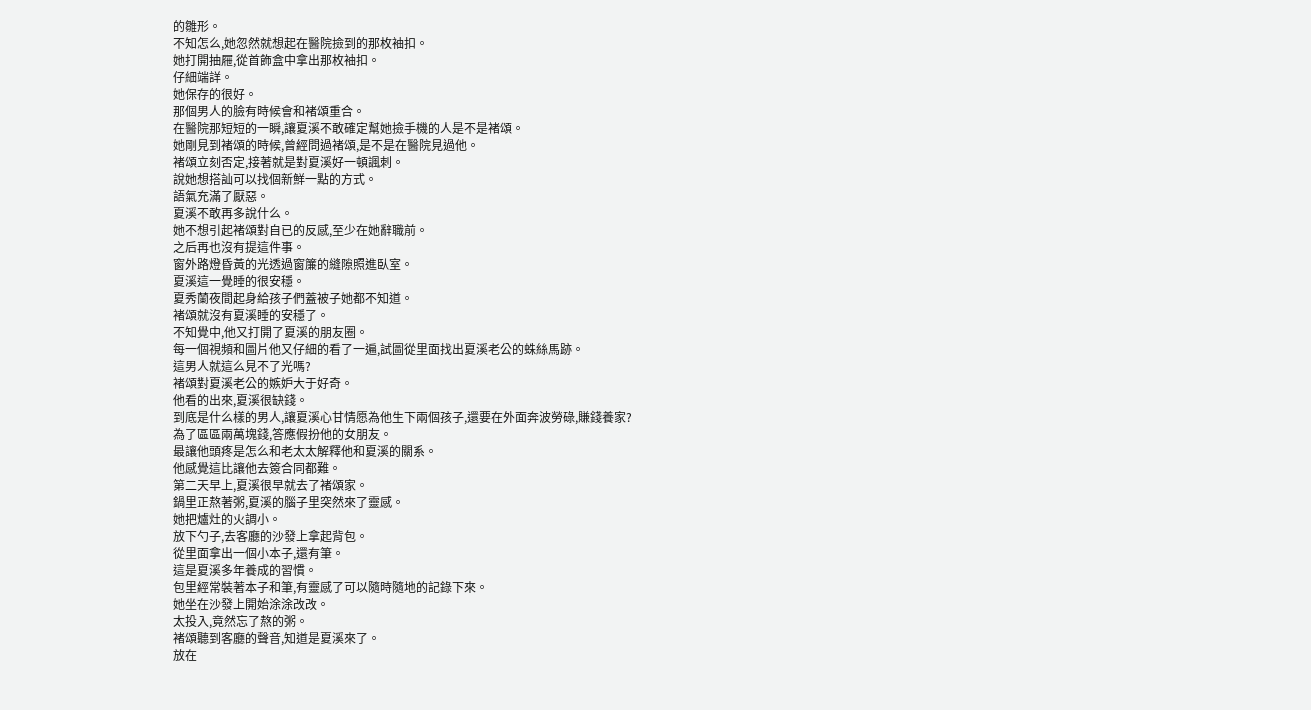的雛形。
不知怎么,她忽然就想起在醫院撿到的那枚袖扣。
她打開抽屜,從首飾盒中拿出那枚袖扣。
仔細端詳。
她保存的很好。
那個男人的臉有時候會和褚頌重合。
在醫院那短短的一瞬,讓夏溪不敢確定幫她撿手機的人是不是褚頌。
她剛見到褚頌的時候,曾經問過褚頌,是不是在醫院見過他。
褚頌立刻否定,接著就是對夏溪好一頓諷刺。
說她想搭訕可以找個新鮮一點的方式。
語氣充滿了厭惡。
夏溪不敢再多說什么。
她不想引起褚頌對自已的反感,至少在她辭職前。
之后再也沒有提這件事。
窗外路燈昏黃的光透過窗簾的縫隙照進臥室。
夏溪這一覺睡的很安穩。
夏秀蘭夜間起身給孩子們蓋被子她都不知道。
褚頌就沒有夏溪睡的安穩了。
不知覺中,他又打開了夏溪的朋友圈。
每一個視頻和圖片他又仔細的看了一遍,試圖從里面找出夏溪老公的蛛絲馬跡。
這男人就這么見不了光嗎?
褚頌對夏溪老公的嫉妒大于好奇。
他看的出來,夏溪很缺錢。
到底是什么樣的男人,讓夏溪心甘情愿為他生下兩個孩子,還要在外面奔波勞碌,賺錢養家?
為了區區兩萬塊錢,答應假扮他的女朋友。
最讓他頭疼是怎么和老太太解釋他和夏溪的關系。
他感覺這比讓他去簽合同都難。
第二天早上,夏溪很早就去了褚頌家。
鍋里正熬著粥,夏溪的腦子里突然來了靈感。
她把爐灶的火調小。
放下勺子,去客廳的沙發上拿起背包。
從里面拿出一個小本子,還有筆。
這是夏溪多年養成的習慣。
包里經常裝著本子和筆,有靈感了可以隨時隨地的記錄下來。
她坐在沙發上開始涂涂改改。
太投入,竟然忘了熬的粥。
褚頌聽到客廳的聲音,知道是夏溪來了。
放在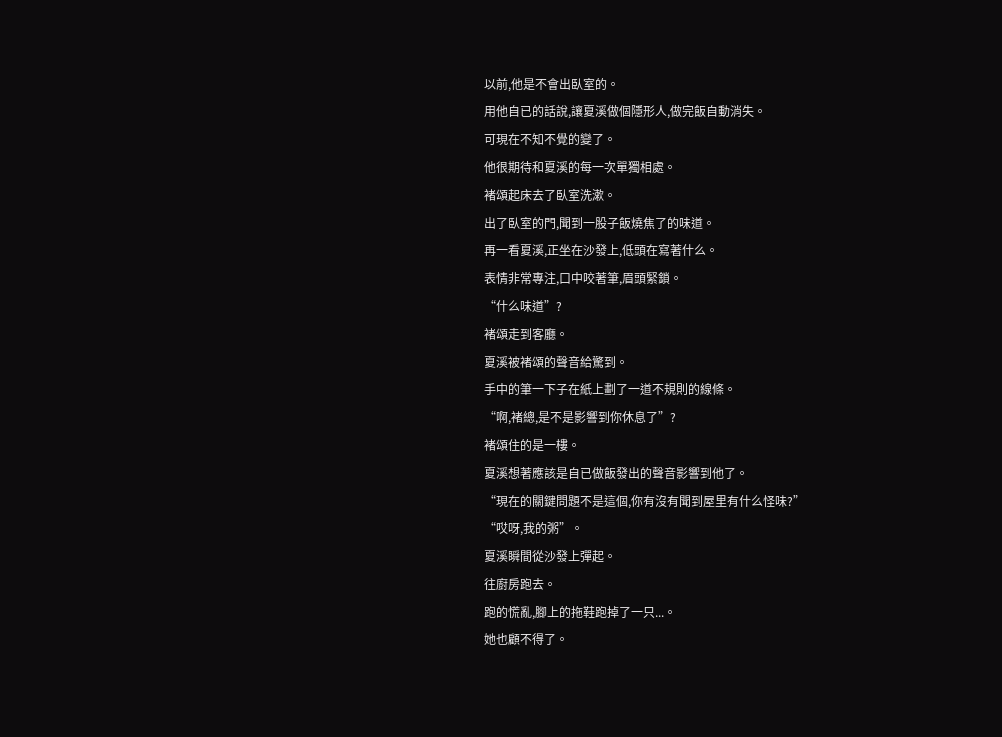以前,他是不會出臥室的。
用他自已的話說,讓夏溪做個隱形人,做完飯自動消失。
可現在不知不覺的變了。
他很期待和夏溪的每一次單獨相處。
褚頌起床去了臥室洗漱。
出了臥室的門,聞到一股子飯燒焦了的味道。
再一看夏溪,正坐在沙發上,低頭在寫著什么。
表情非常專注,口中咬著筆,眉頭緊鎖。
“什么味道”?
褚頌走到客廳。
夏溪被褚頌的聲音給驚到。
手中的筆一下子在紙上劃了一道不規則的線條。
“啊,褚總,是不是影響到你休息了”?
褚頌住的是一樓。
夏溪想著應該是自已做飯發出的聲音影響到他了。
“現在的關鍵問題不是這個,你有沒有聞到屋里有什么怪味?”
“哎呀,我的粥”。
夏溪瞬間從沙發上彈起。
往廚房跑去。
跑的慌亂,腳上的拖鞋跑掉了一只...。
她也顧不得了。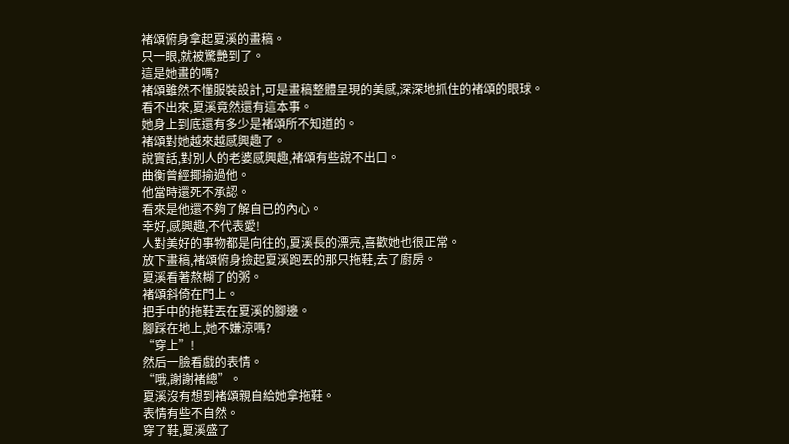褚頌俯身拿起夏溪的畫稿。
只一眼,就被驚艷到了。
這是她畫的嗎?
褚頌雖然不懂服裝設計,可是畫稿整體呈現的美感,深深地抓住的褚頌的眼球。
看不出來,夏溪竟然還有這本事。
她身上到底還有多少是褚頌所不知道的。
褚頌對她越來越感興趣了。
說實話,對別人的老婆感興趣,褚頌有些說不出口。
曲衡曾經揶揄過他。
他當時還死不承認。
看來是他還不夠了解自已的內心。
幸好,感興趣,不代表愛!
人對美好的事物都是向往的,夏溪長的漂亮,喜歡她也很正常。
放下畫稿,褚頌俯身撿起夏溪跑丟的那只拖鞋,去了廚房。
夏溪看著熬糊了的粥。
褚頌斜倚在門上。
把手中的拖鞋丟在夏溪的腳邊。
腳踩在地上,她不嫌涼嗎?
“穿上”!
然后一臉看戲的表情。
“哦,謝謝褚總”。
夏溪沒有想到褚頌親自給她拿拖鞋。
表情有些不自然。
穿了鞋,夏溪盛了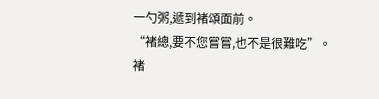一勺粥,遞到褚頌面前。
“褚總,要不您嘗嘗,也不是很難吃”。
褚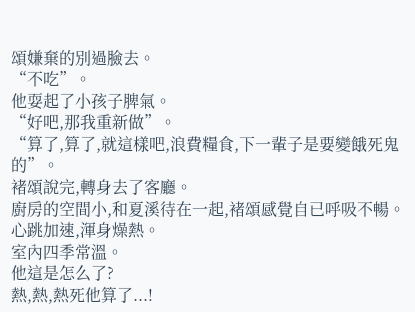頌嫌棄的別過臉去。
“不吃”。
他耍起了小孩子脾氣。
“好吧,那我重新做”。
“算了,算了,就這樣吧,浪費糧食,下一輩子是要變餓死鬼的”。
褚頌說完,轉身去了客廳。
廚房的空間小,和夏溪待在一起,褚頌感覺自已呼吸不暢。
心跳加速,渾身燥熱。
室內四季常溫。
他這是怎么了?
熱,熱,熱死他算了...!